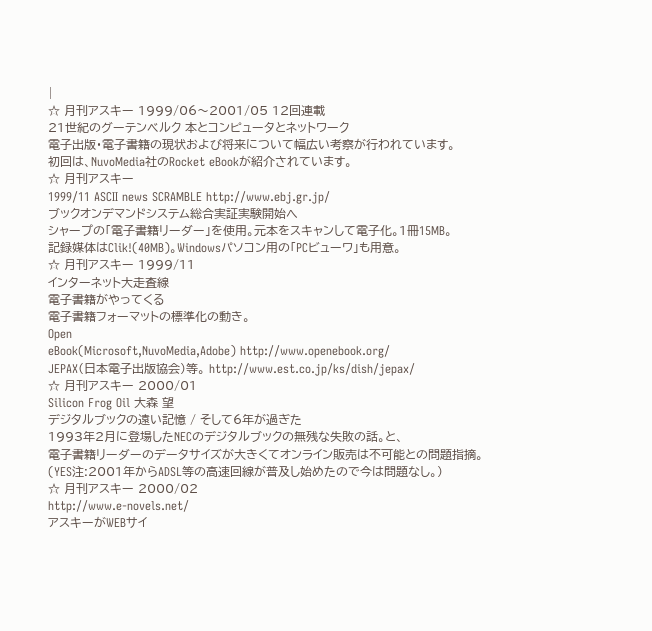|
☆ 月刊アスキー 1999/06〜2001/05 12回連載
21世紀のグーテンベルク 本とコンピュータとネットワーク
電子出版・電子書籍の現状および将来について幅広い考察が行われています。
初回は、NuvoMedia社のRocket eBookが紹介されています。
☆ 月刊アスキー
1999/11 ASCII news SCRAMBLE http://www.ebj.gr.jp/
ブックオンデマンドシステム総合実証実験開始へ
シャープの「電子書籍リーダー」を使用。元本をスキャンして電子化。1冊15MB。
記録媒体はClik!(40MB)。Windowsパソコン用の「PCビューワ」も用意。
☆ 月刊アスキー 1999/11
インターネット大走査線
電子書籍がやってくる
電子書籍フォーマットの標準化の動き。
Open
eBook(Microsoft,NuvoMedia,Adobe) http://www.openebook.org/
JEPAX(日本電子出版協会)等。 http://www.est.co.jp/ks/dish/jepax/
☆ 月刊アスキー 2000/01
Silicon Frog Oil 大森 望
デジタルブックの遠い記憶 / そして6年が過ぎた
1993年2月に登場したNECのデジタルブックの無残な失敗の話。と、
電子書籍リーダーのデータサイズが大きくてオンライン販売は不可能との問題指摘。
(YES注:2001年からADSL等の高速回線が普及し始めたので今は問題なし。)
☆ 月刊アスキー 2000/02
http://www.e-novels.net/
アスキーがWEBサイ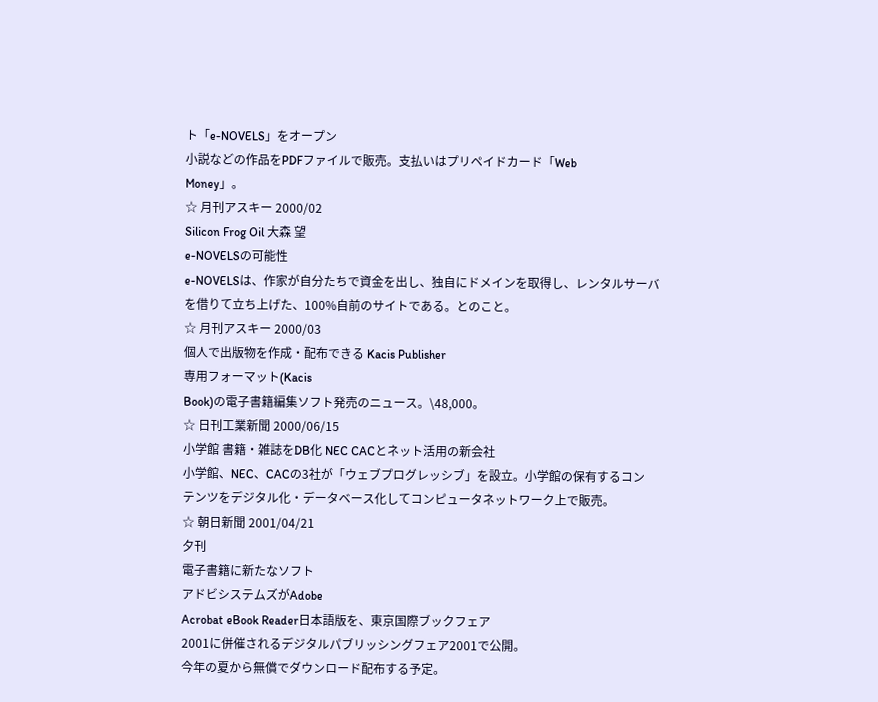ト「e-NOVELS」をオープン
小説などの作品をPDFファイルで販売。支払いはプリペイドカード「Web
Money」。
☆ 月刊アスキー 2000/02
Silicon Frog Oil 大森 望
e-NOVELSの可能性
e-NOVELSは、作家が自分たちで資金を出し、独自にドメインを取得し、レンタルサーバ
を借りて立ち上げた、100%自前のサイトである。とのこと。
☆ 月刊アスキー 2000/03
個人で出版物を作成・配布できる Kacis Publisher
専用フォーマット(Kacis
Book)の電子書籍編集ソフト発売のニュース。\48,000。
☆ 日刊工業新聞 2000/06/15
小学館 書籍・雑誌をDB化 NEC CACとネット活用の新会社
小学館、NEC、CACの3社が「ウェブプログレッシブ」を設立。小学館の保有するコン
テンツをデジタル化・データベース化してコンピュータネットワーク上で販売。
☆ 朝日新聞 2001/04/21
夕刊
電子書籍に新たなソフト
アドビシステムズがAdobe
Acrobat eBook Reader日本語版を、東京国際ブックフェア
2001に併催されるデジタルパブリッシングフェア2001で公開。
今年の夏から無償でダウンロード配布する予定。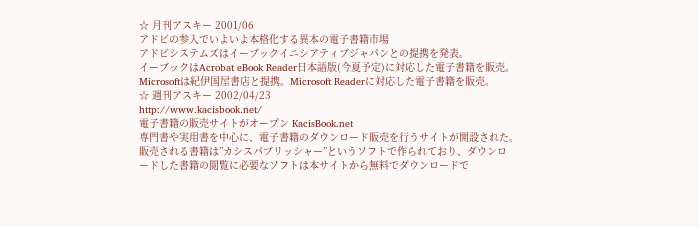☆ 月刊アスキー 2001/06
アドビの参入でいよいよ本格化する異本の電子書籍市場
アドビシステムズはイーブックイニシアティブジャパンとの提携を発表。
イーブックはAcrobat eBook Reader日本語版(今夏予定)に対応した電子書籍を販売。
Microsoftは紀伊国屋書店と提携。Microsoft Readerに対応した電子書籍を販売。
☆ 週刊アスキー 2002/04/23
http://www.kacisbook.net/
電子書籍の販売サイトがオープン KacisBook.net
専門書や実用書を中心に、電子書籍のダウンロード販売を行うサイトが開設された。
販売される書籍は”カシスパブリッシャー”というソフトで作られており、ダウンロ
ードした書籍の閲覧に必要なソフトは本サイトから無料でダウンロードで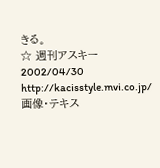きる。
☆ 週刊アスキー 2002/04/30
http://kacisstyle.mvi.co.jp/
画像・テキス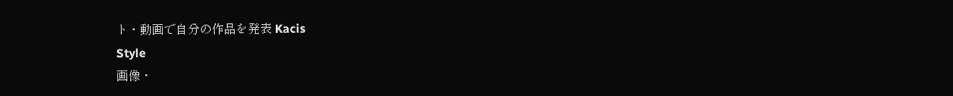ト・動画で自分の作品を発表 Kacis
Style
画像・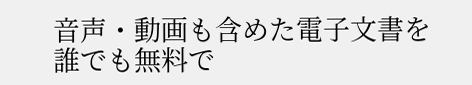音声・動画も含めた電子文書を誰でも無料で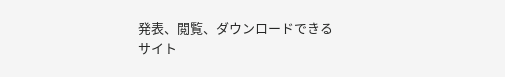発表、閲覧、ダウンロードできる
サイト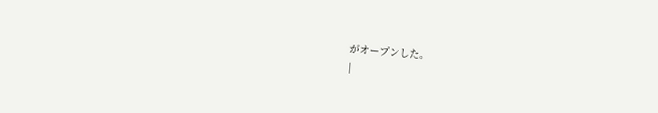がオープンした。
|